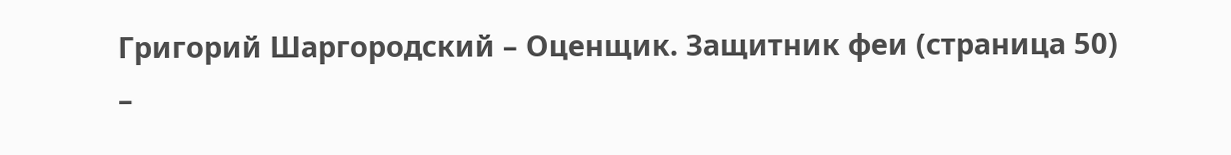Григорий Шаргородский – Оценщик. Защитник феи (страница 50)
–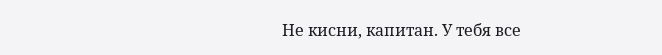Не кисни, капитан. У тебя все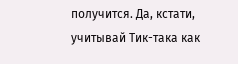получится. Да, кстати, учитывай Тик-така как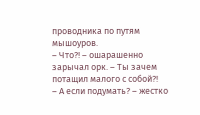проводника по путям мышоуров.
– Что?! – ошарашенно зарычал орк. – Ты зачем потащил малого с собой?!
– А если подумать? – жестко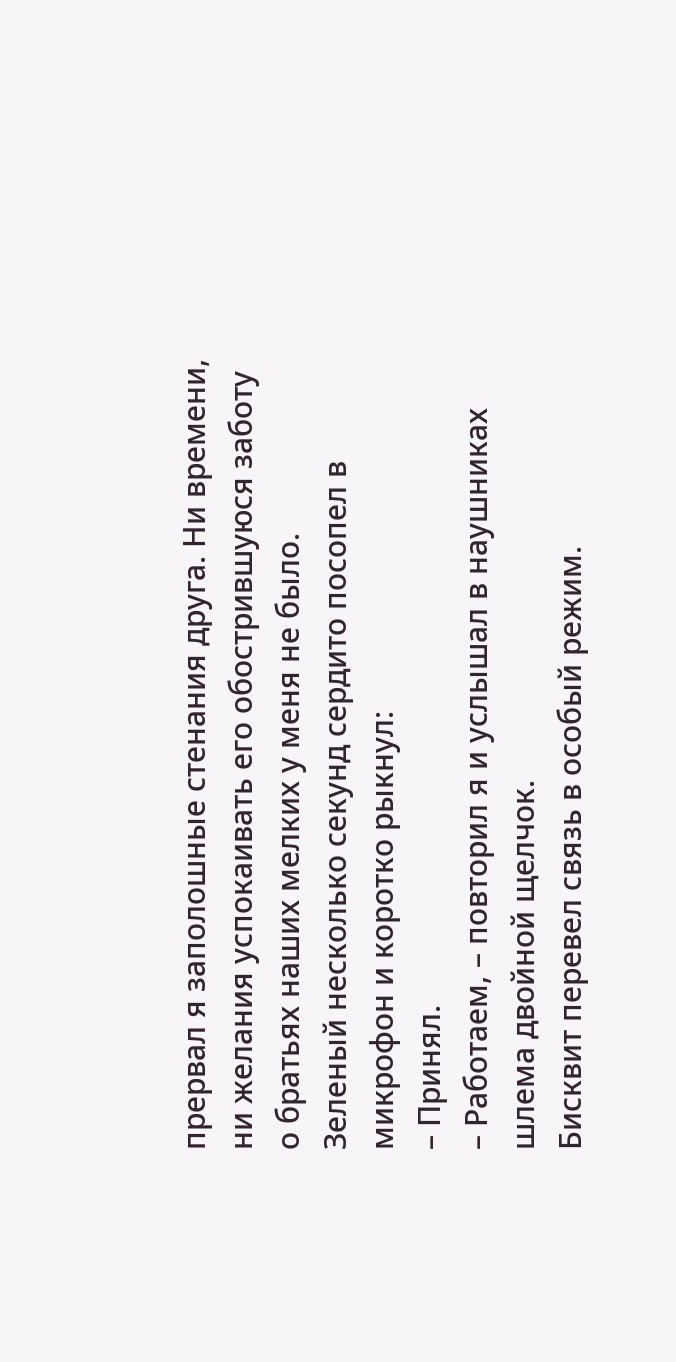прервал я заполошные стенания друга. Ни времени, ни желания успокаивать его обострившуюся заботу о братьях наших мелких у меня не было.
Зеленый несколько секунд сердито посопел в микрофон и коротко рыкнул:
– Принял.
– Работаем, – повторил я и услышал в наушниках шлема двойной щелчок.
Бисквит перевел связь в особый режим.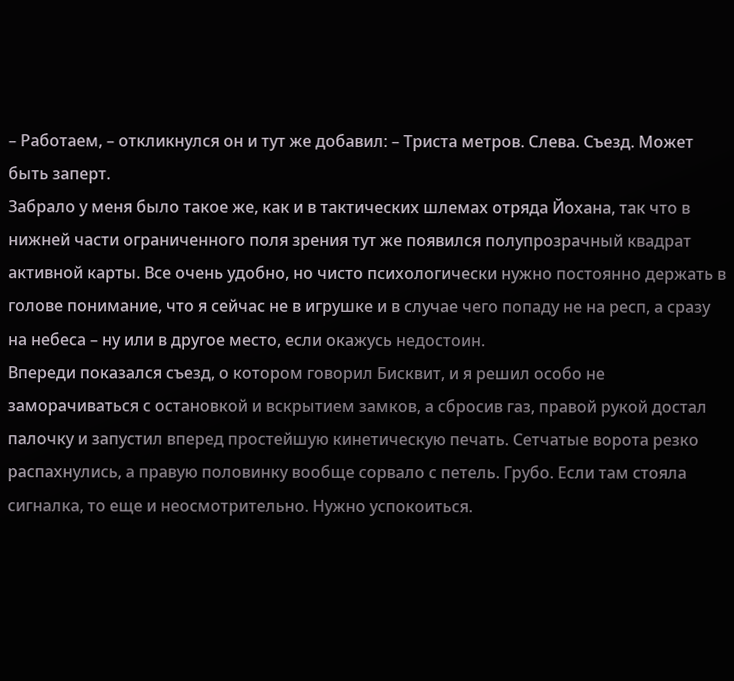– Работаем, – откликнулся он и тут же добавил: – Триста метров. Слева. Съезд. Может быть заперт.
Забрало у меня было такое же, как и в тактических шлемах отряда Йохана, так что в нижней части ограниченного поля зрения тут же появился полупрозрачный квадрат активной карты. Все очень удобно, но чисто психологически нужно постоянно держать в голове понимание, что я сейчас не в игрушке и в случае чего попаду не на респ, а сразу на небеса – ну или в другое место, если окажусь недостоин.
Впереди показался съезд, о котором говорил Бисквит, и я решил особо не заморачиваться с остановкой и вскрытием замков, а сбросив газ, правой рукой достал палочку и запустил вперед простейшую кинетическую печать. Сетчатые ворота резко распахнулись, а правую половинку вообще сорвало с петель. Грубо. Если там стояла сигналка, то еще и неосмотрительно. Нужно успокоиться.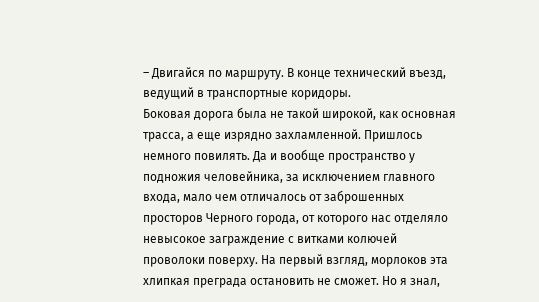– Двигайся по маршруту. В конце технический въезд, ведущий в транспортные коридоры.
Боковая дорога была не такой широкой, как основная трасса, а еще изрядно захламленной. Пришлось немного повилять. Да и вообще пространство у подножия человейника, за исключением главного входа, мало чем отличалось от заброшенных просторов Черного города, от которого нас отделяло невысокое заграждение с витками колючей проволоки поверху. На первый взгляд, морлоков эта хлипкая преграда остановить не сможет. Но я знал,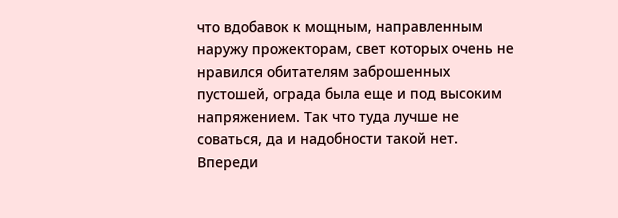что вдобавок к мощным, направленным наружу прожекторам, свет которых очень не нравился обитателям заброшенных пустошей, ограда была еще и под высоким напряжением. Так что туда лучше не соваться, да и надобности такой нет.
Впереди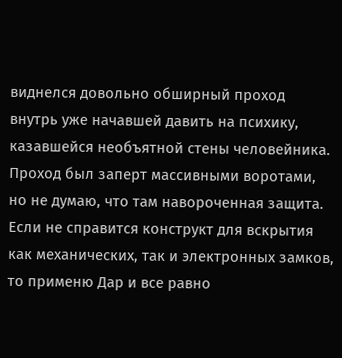виднелся довольно обширный проход внутрь уже начавшей давить на психику, казавшейся необъятной стены человейника. Проход был заперт массивными воротами, но не думаю, что там навороченная защита. Если не справится конструкт для вскрытия как механических, так и электронных замков, то применю Дар и все равно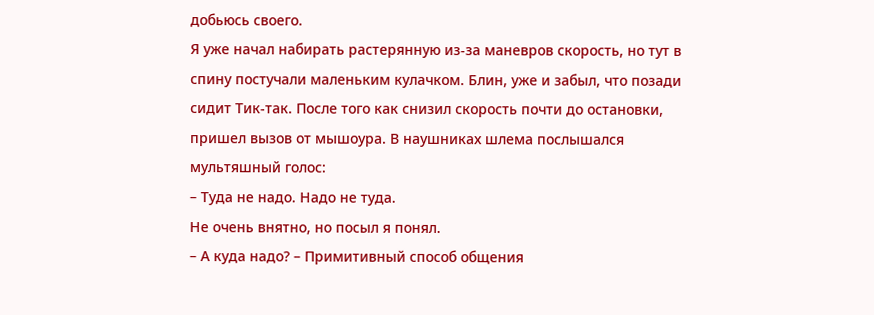добьюсь своего.
Я уже начал набирать растерянную из-за маневров скорость, но тут в спину постучали маленьким кулачком. Блин, уже и забыл, что позади сидит Тик-так. После того как снизил скорость почти до остановки, пришел вызов от мышоура. В наушниках шлема послышался мультяшный голос:
– Туда не надо. Надо не туда.
Не очень внятно, но посыл я понял.
– А куда надо? – Примитивный способ общения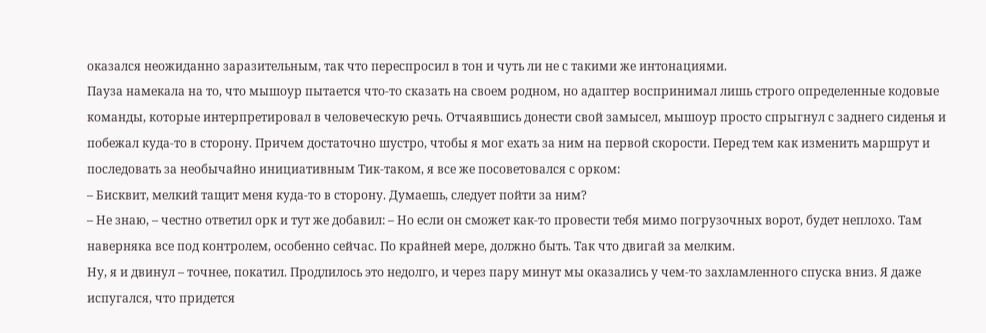оказался неожиданно заразительным, так что переспросил в тон и чуть ли не с такими же интонациями.
Пауза намекала на то, что мышоур пытается что-то сказать на своем родном, но адаптер воспринимал лишь строго определенные кодовые команды, которые интерпретировал в человеческую речь. Отчаявшись донести свой замысел, мышоур просто спрыгнул с заднего сиденья и побежал куда-то в сторону. Причем достаточно шустро, чтобы я мог ехать за ним на первой скорости. Перед тем как изменить маршрут и последовать за необычайно инициативным Тик-таком, я все же посоветовался с орком:
– Бисквит, мелкий тащит меня куда-то в сторону. Думаешь, следует пойти за ним?
– Не знаю, – честно ответил орк и тут же добавил: – Но если он сможет как-то провести тебя мимо погрузочных ворот, будет неплохо. Там наверняка все под контролем, особенно сейчас. По крайней мере, должно быть. Так что двигай за мелким.
Ну, я и двинул – точнее, покатил. Продлилось это недолго, и через пару минут мы оказались у чем-то захламленного спуска вниз. Я даже испугался, что придется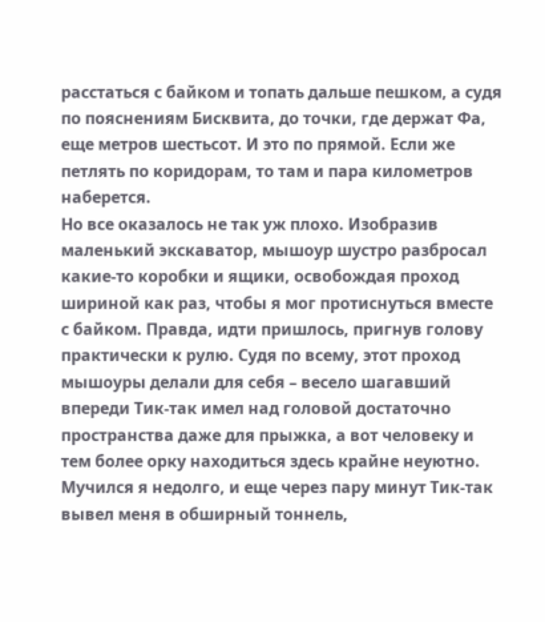расстаться с байком и топать дальше пешком, а судя по пояснениям Бисквита, до точки, где держат Фа, еще метров шестьсот. И это по прямой. Если же петлять по коридорам, то там и пара километров наберется.
Но все оказалось не так уж плохо. Изобразив маленький экскаватор, мышоур шустро разбросал какие-то коробки и ящики, освобождая проход шириной как раз, чтобы я мог протиснуться вместе с байком. Правда, идти пришлось, пригнув голову практически к рулю. Судя по всему, этот проход мышоуры делали для себя – весело шагавший впереди Тик-так имел над головой достаточно пространства даже для прыжка, а вот человеку и тем более орку находиться здесь крайне неуютно.
Мучился я недолго, и еще через пару минут Тик-так вывел меня в обширный тоннель,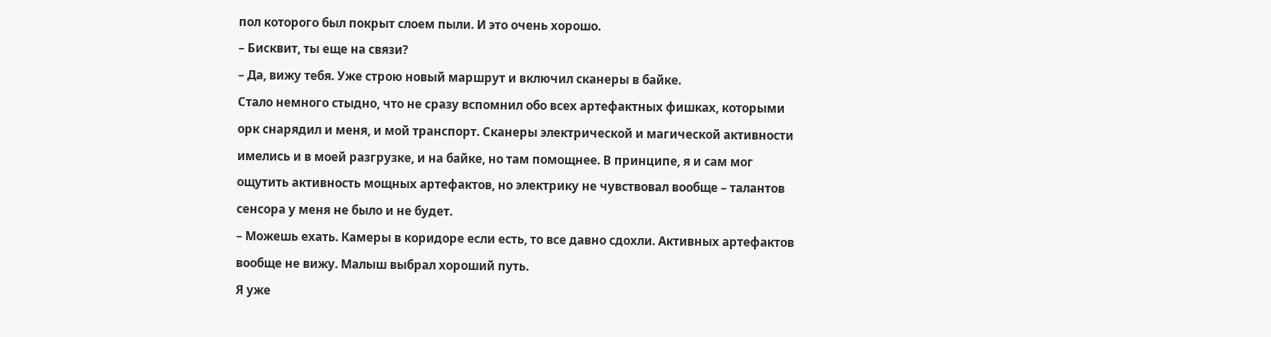пол которого был покрыт слоем пыли. И это очень хорошо.
– Бисквит, ты еще на связи?
– Да, вижу тебя. Уже строю новый маршрут и включил сканеры в байке.
Стало немного стыдно, что не сразу вспомнил обо всех артефактных фишках, которыми орк снарядил и меня, и мой транспорт. Сканеры электрической и магической активности имелись и в моей разгрузке, и на байке, но там помощнее. В принципе, я и сам мог ощутить активность мощных артефактов, но электрику не чувствовал вообще – талантов сенсора у меня не было и не будет.
– Можешь ехать. Камеры в коридоре если есть, то все давно сдохли. Активных артефактов вообще не вижу. Малыш выбрал хороший путь.
Я уже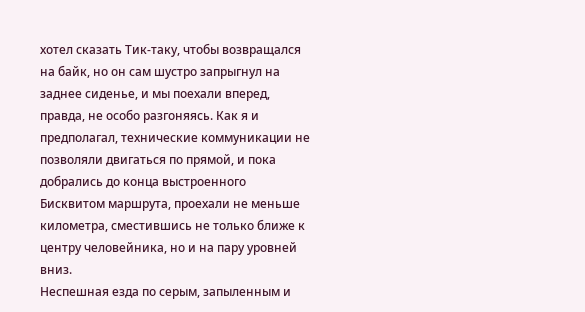хотел сказать Тик-таку, чтобы возвращался на байк, но он сам шустро запрыгнул на заднее сиденье, и мы поехали вперед, правда, не особо разгоняясь. Как я и предполагал, технические коммуникации не позволяли двигаться по прямой, и пока добрались до конца выстроенного Бисквитом маршрута, проехали не меньше километра, сместившись не только ближе к центру человейника, но и на пару уровней вниз.
Неспешная езда по серым, запыленным и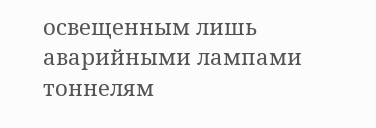освещенным лишь аварийными лампами тоннелям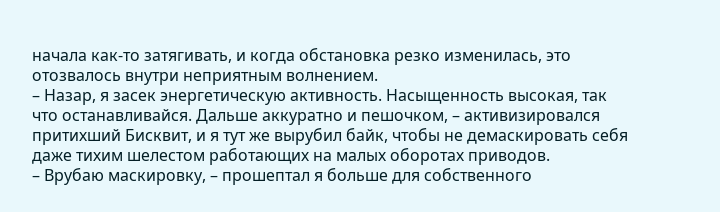начала как-то затягивать, и когда обстановка резко изменилась, это отозвалось внутри неприятным волнением.
– Назар, я засек энергетическую активность. Насыщенность высокая, так что останавливайся. Дальше аккуратно и пешочком, – активизировался притихший Бисквит, и я тут же вырубил байк, чтобы не демаскировать себя даже тихим шелестом работающих на малых оборотах приводов.
– Врубаю маскировку, – прошептал я больше для собственного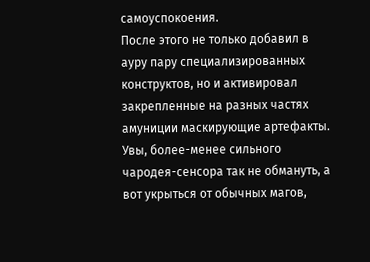самоуспокоения.
После этого не только добавил в ауру пару специализированных конструктов, но и активировал закрепленные на разных частях амуниции маскирующие артефакты. Увы, более-менее сильного чародея-сенсора так не обмануть, а вот укрыться от обычных магов,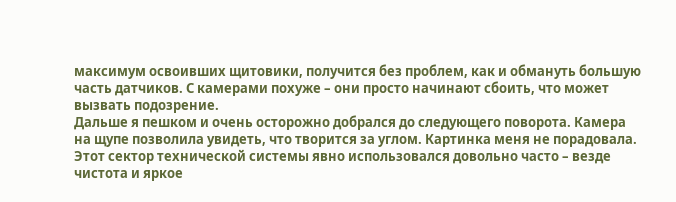максимум освоивших щитовики, получится без проблем, как и обмануть большую часть датчиков. С камерами похуже – они просто начинают сбоить, что может вызвать подозрение.
Дальше я пешком и очень осторожно добрался до следующего поворота. Камера на щупе позволила увидеть, что творится за углом. Картинка меня не порадовала. Этот сектор технической системы явно использовался довольно часто – везде чистота и яркое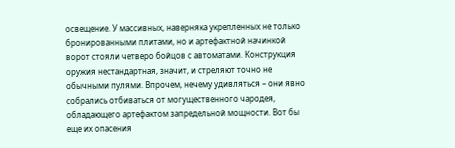освещение. У массивных, наверняка укрепленных не только бронированными плитами, но и артефактной начинкой ворот стояли четверо бойцов с автоматами. Конструкция оружия нестандартная, значит, и стреляют точно не обычными пулями. Впрочем, нечему удивляться – они явно собрались отбиваться от могущественного чародея, обладающего артефактом запредельной мощности. Вот бы еще их опасения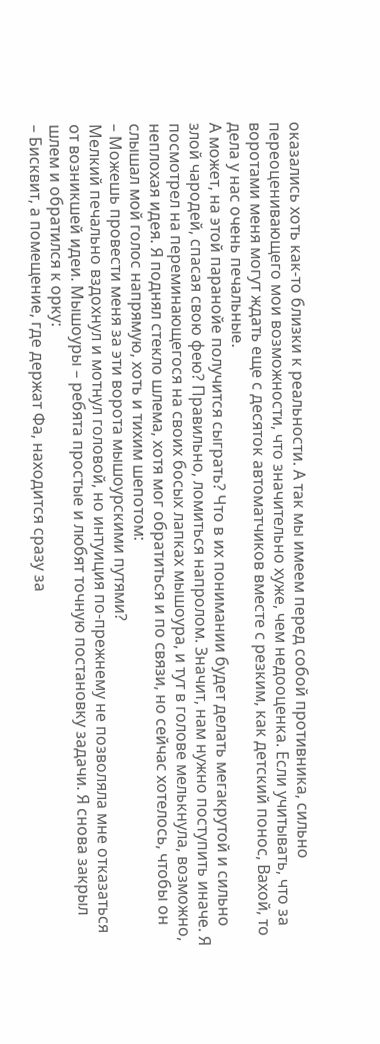оказались хоть как-то близки к реальности. А так мы имеем перед собой противника, сильно переоценивающего мои возможности, что значительно хуже, чем недооценка. Если учитывать, что за воротами меня могут ждать еще с десяток автоматчиков вместе с резким, как детский понос, Вахой, то дела у нас очень печальные.
А может, на этой паранойе получится сыграть? Что в их понимании будет делать мегакрутой и сильно злой чародей, спасая свою фею? Правильно, ломиться напролом. Значит, нам нужно поступить иначе. Я посмотрел на переминающегося на своих босых лапках мышоура, и тут в голове мелькнула, возможно, неплохая идея. Я поднял стекло шлема, хотя мог обратиться и по связи, но сейчас хотелось, чтобы он слышал мой голос напрямую, хоть и тихим шепотом:
– Можешь провести меня за эти ворота мышоурскими путями?
Мелкий печально вздохнул и мотнул головой, но интуиция по-прежнему не позволяла мне отказаться от возникшей идеи. Мышоуры – ребята простые и любят точную постановку задачи. Я снова закрыл шлем и обратился к орку:
– Бисквит, а помещение, где держат Фа, находится сразу за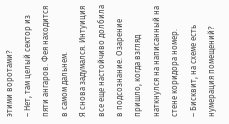этими воротами?
– Нет, там целый сектор из пяти ангаров. Фея находится в самом дальнем.
Я снова задумался. Интуиция все еще настойчиво долбила в подсознание. Озарение пришло, когда взгляд наткнулся на написанный на стене коридора номер.
– Бисквит, на схеме есть нумерация помещений?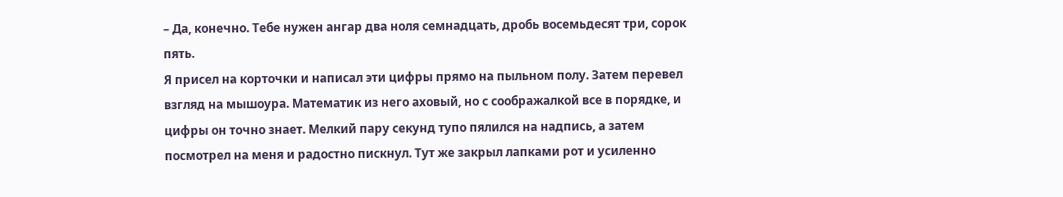– Да, конечно. Тебе нужен ангар два ноля семнадцать, дробь восемьдесят три, сорок пять.
Я присел на корточки и написал эти цифры прямо на пыльном полу. Затем перевел взгляд на мышоура. Математик из него аховый, но с соображалкой все в порядке, и цифры он точно знает. Мелкий пару секунд тупо пялился на надпись, а затем посмотрел на меня и радостно пискнул. Тут же закрыл лапками рот и усиленно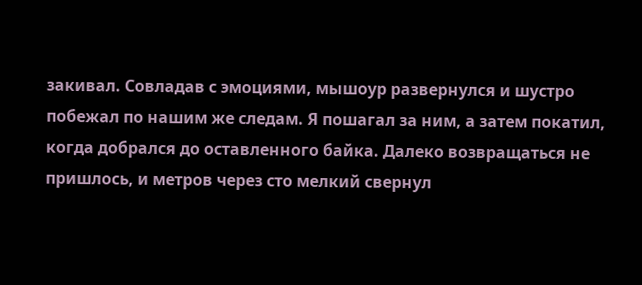закивал. Совладав с эмоциями, мышоур развернулся и шустро побежал по нашим же следам. Я пошагал за ним, а затем покатил, когда добрался до оставленного байка. Далеко возвращаться не пришлось, и метров через сто мелкий свернул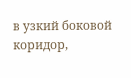в узкий боковой коридор,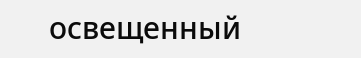освещенный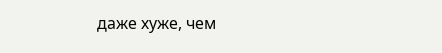даже хуже, чем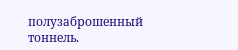полузаброшенный тоннель.